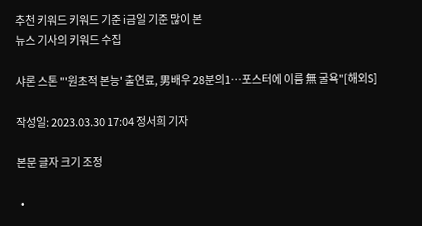추천 키워드 키워드 기준 i금일 기준 많이 본
뉴스 기사의 키워드 수집

샤론 스톤 "'원초적 본능' 출연료, 男배우 28분의1…포스터에 이름 無 굴욕"[해외S]

작성일: 2023.03.30 17:04 정서희 기자

본문 글자 크기 조정

  •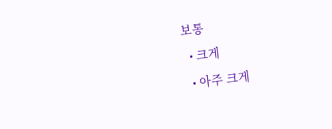보통
  • 크게
  • 아주 크게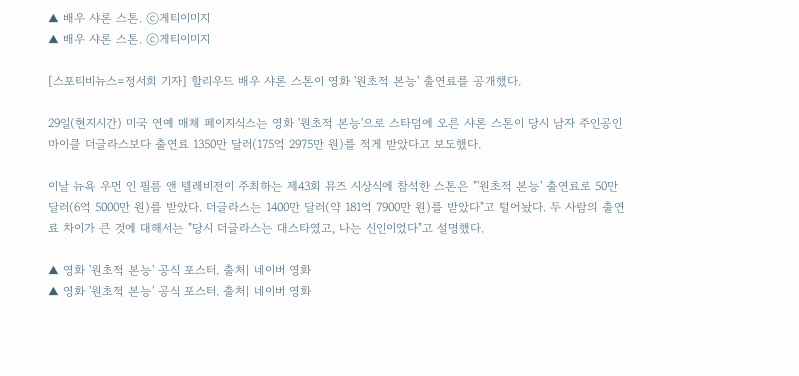▲ 배우 샤론 스톤. ⓒ게티이미지
▲ 배우 샤론 스톤. ⓒ게티이미지

[스포티비뉴스=정서희 기자] 할리우드 배우 샤론 스톤이 영화 '원초적 본능' 출연료를 공개했다.

29일(현지시간) 미국 연예 매체 페이지식스는 영화 '원초적 본능'으로 스타덤에 오른 샤론 스톤이 당시 남자 주인공인 마이클 더글라스보다 출연료 1350만 달러(175억 2975만 원)를 적게 받았다고 보도했다.

이날 뉴욕 우먼 인 필름 앤 텔레비전이 주최하는 제43회 뮤즈 시상식에 참석한 스톤은 "'원초적 본능' 출연료로 50만 달러(6억 5000만 원)를 받았다. 더글라스는 1400만 달러(약 181억 7900만 원)를 받았다"고 털어놨다. 두 사람의 출연료 차이가 큰 것에 대해서는 "당시 더글라스는 대스타였고, 나는 신인이었다"고 설명했다.

▲ 영화 '원초적 본능' 공식 포스터. 출처| 네이버 영화
▲ 영화 '원초적 본능' 공식 포스터. 출처| 네이버 영화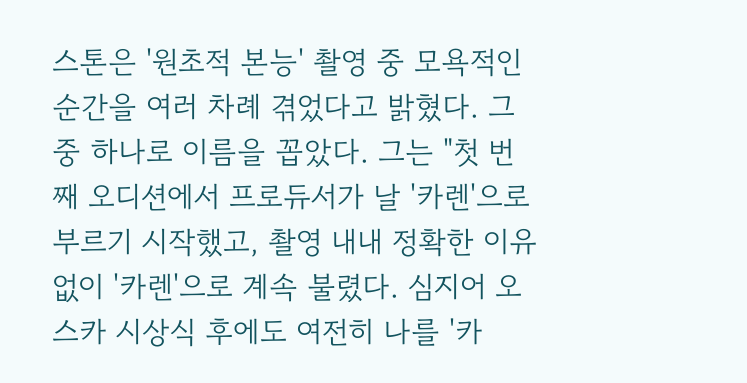스톤은 '원초적 본능' 촬영 중 모욕적인 순간을 여러 차례 겪었다고 밝혔다. 그중 하나로 이름을 꼽았다. 그는 "첫 번째 오디션에서 프로듀서가 날 '카렌'으로 부르기 시작했고, 촬영 내내 정확한 이유 없이 '카렌'으로 계속 불렸다. 심지어 오스카 시상식 후에도 여전히 나를 '카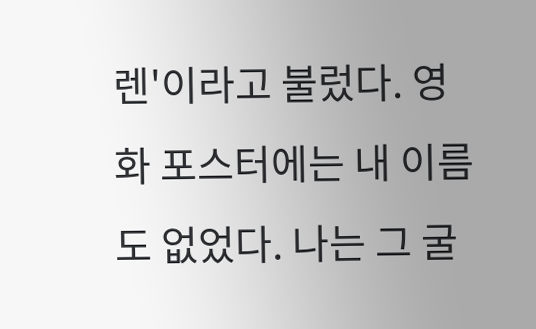렌'이라고 불렀다. 영화 포스터에는 내 이름도 없었다. 나는 그 굴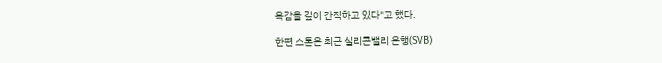욕감을 깊이 간직하고 있다"고 했다.

한편 스톤은 최근 실리콘밸리 은행(SVB)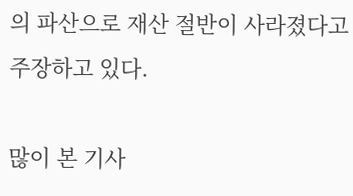의 파산으로 재산 절반이 사라졌다고 주장하고 있다.

많이 본 기사